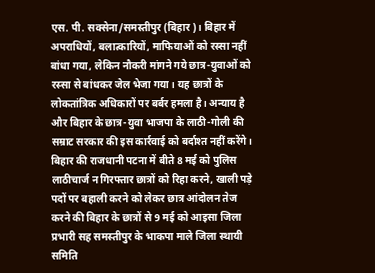एस. पी. सक्सेना/समस्तीपुर (बिहार)। बिहार में अपराधियों, बलात्कारियों, माफियाओं को रस्सा नहीं बांधा गया, लेकिन नौकरी मांगने गये छात्र-युवाओं को रस्सा से बांधकर जेल भेजा गया। यह छात्रों के लोकतांत्रिक अधिकारों पर बर्बर हमला है। अन्याय है और बिहार के छात्र-युवा भाजपा के लाठी-गोली की सम्राट सरकार की इस कार्रवाई को बर्दाश्त नहीं करेंगे।
बिहार की राजधानी पटना में बीते 8 मई को पुलिस लाठीचार्ज न गिरफ्तार छात्रों को रिहा करने, खाली पड़े पदों पर बहाली करने को लेकर छात्र आंदोलन तेज करने की बिहार के छात्रों से 9 मई को आइसा जिला प्रभारी सह समस्तीपुर के भाकपा माले जिला स्थायी समिति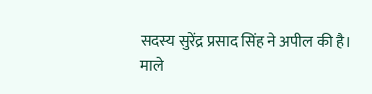सदस्य सुरेंद्र प्रसाद सिंह ने अपील की है।
माले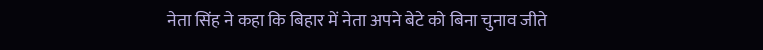नेता सिंह ने कहा कि बिहार में नेता अपने बेटे को बिना चुनाव जीते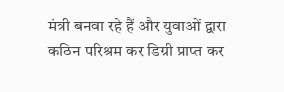मंत्री बनवा रहे हैं और युवाओं द्वारा कठिन परिश्रम कर डिग्री प्राप्त कर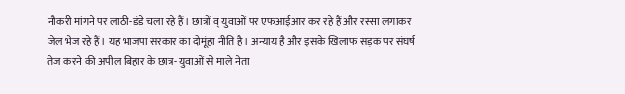नौकरी मांगने पर लाठी-डंडे चला रहे हैं। छात्रों व् युवाओं पर एफआईआर कर रहे हैं और रस्सा लगाकर जेल भेज रहे हैं। यह भाजपा सरकार का दोमूंहा नीति है। अन्याय है और इसके खिलाफ सड़क पर संघर्ष तेज करने की अपील बिहार के छात्र- युवाओं से माले नेता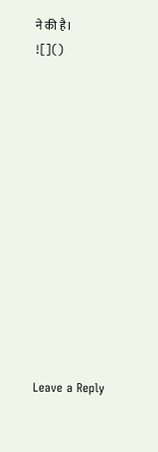ने की है।
![]()













Leave a Reply